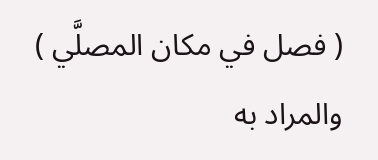( فصل في مكان المصلَّي )
والمراد به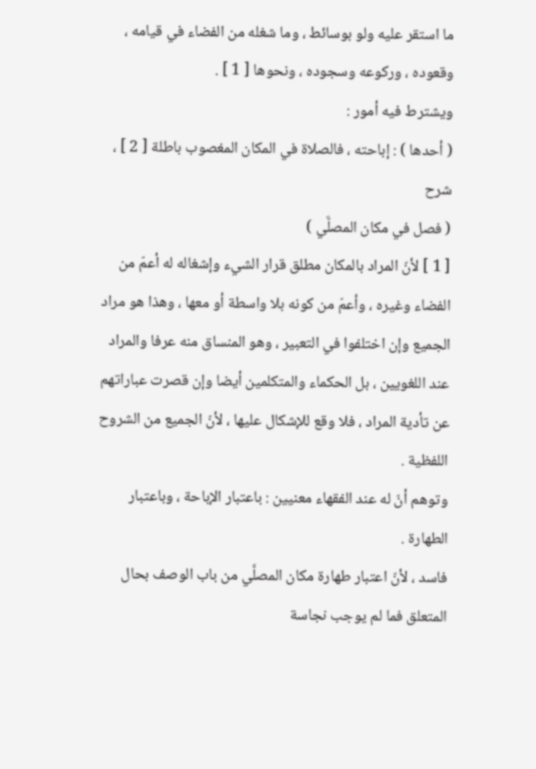ما استقر عليه ولو بوسائط ، وما شغله من الفضاء في قيامه ، وقعوده ، وركوعه وسجوده ، ونحوها [ 1 ] .
ويشترط فيه أمور :
( أحدها ) : إباحته ، فالصلاة في المكان المغصوب باطلة [ 2 ] ،
شرح
( فصل في مكان المصلَّي )
[ 1 ] لأنّ المراد بالمكان مطلق قرار الشيء وإشغاله له أعمّ من الفضاء وغيره ، وأعمّ من كونه بلا واسطة أو معها ، وهذا هو مراد الجميع وإن اختلفوا في التعبير ، وهو المنساق منه عرفا والمراد عند اللغويين ، بل الحكماء والمتكلمين أيضا وإن قصرت عباراتهم عن تأدية المراد ، فلا وقع للإشكال عليها ، لأنّ الجميع من الشروح اللفظية .
وتوهم أنّ له عند الفقهاء معنيين : باعتبار الإباحة ، وباعتبار الطهارة .
فاسد ، لأنّ اعتبار طهارة مكان المصلَّي من باب الوصف بحال المتعلق فما لم يوجب نجاسة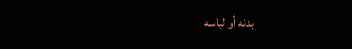بدنه أو لباسه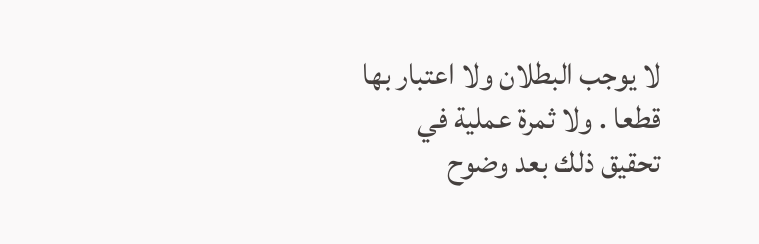لا يوجب البطلان ولا اعتبار بها قطعا . ولا ثمرة عملية في تحقيق ذلك بعد وضوح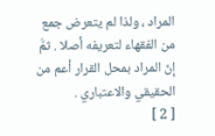المراد ، ولذا لم يتعرض جمع من الفقهاء لتعريفه أصلا . ثمَّ إنّ المراد بمحل القرار أعم من الحقيقي والاعتباري .
[ 2 ]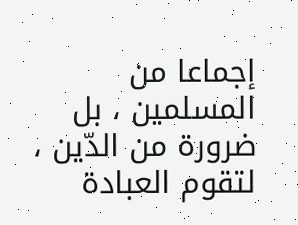إجماعا من المسلمين ، بل ضرورة من الدّين ، لتقوم العبادة